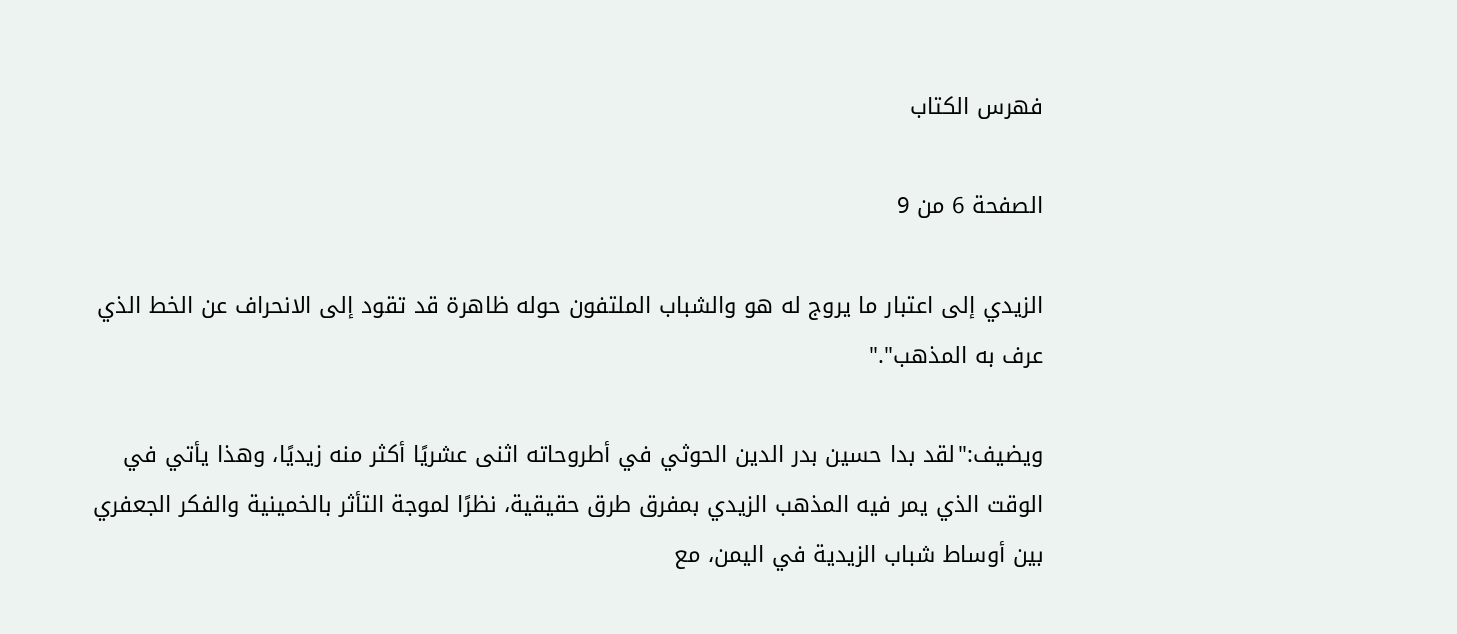فهرس الكتاب

الصفحة 6 من 9

الزيدي إلى اعتبار ما يروج له هو والشباب الملتفون حوله ظاهرة قد تقود إلى الانحراف عن الخط الذي عرف به المذهب"."

ويضيف:"لقد بدا حسين بدر الدين الحوثي في أطروحاته اثنى عشريًا أكثر منه زيديًا، وهذا يأتي في الوقت الذي يمر فيه المذهب الزيدي بمفرق طرق حقيقية، نظرًا لموجة التأثر بالخمينية والفكر الجعفري بين أوساط شباب الزيدية في اليمن، مع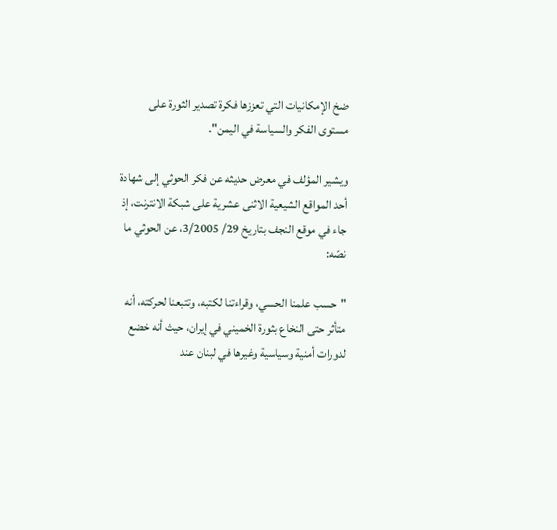ضخ الإمكانيات التي تعززها فكرة تصدير الثورة على مستوى الفكر والسياسة في اليمن".

ويشير المؤلف في معرض حديثه عن فكر الحوثي إلى شهادة أحد المواقع الشيعية الاثنى عشرية على شبكة الانترنت، إذ جاء في موقع النجف بتاريخ 29/ 3/2005، عن الحوثي ما نصّه:

"حسب علمنا الحسي، وقراءتنا لكتبه، وتتبعنا لحركته، أنه متأثر حتى النخاع بثورة الخميني في إيران، حيث أنه خضع لدورات أمنية وسياسية وغيرها في لبنان عند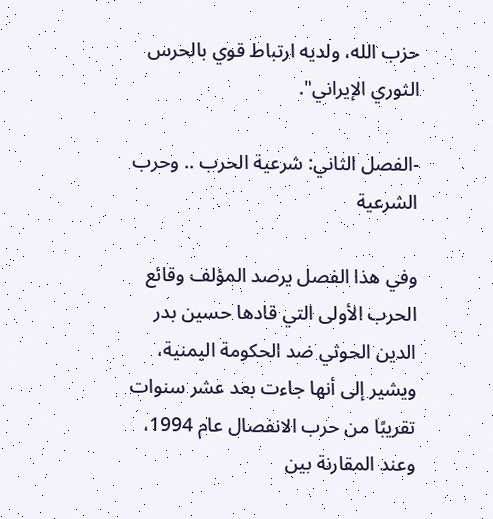حزب الله، ولديه ارتباط قوي بالحرس الثوري الإيراني".

-الفصل الثاني: شرعية الحرب .. وحرب الشرعية

وفي هذا الفصل يرصد المؤلف وقائع الحرب الأولى التي قادها حسين بدر الدين الحوثي ضد الحكومة اليمنية، ويشير إلى أنها جاءت بعد عشر سنوات تقريبًا من حرب الانفصال عام 1994، وعند المقارنة بين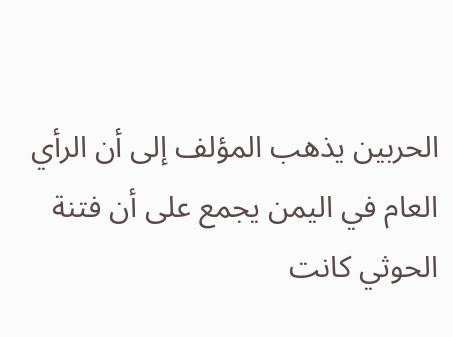الحربين يذهب المؤلف إلى أن الرأي العام في اليمن يجمع على أن فتنة الحوثي كانت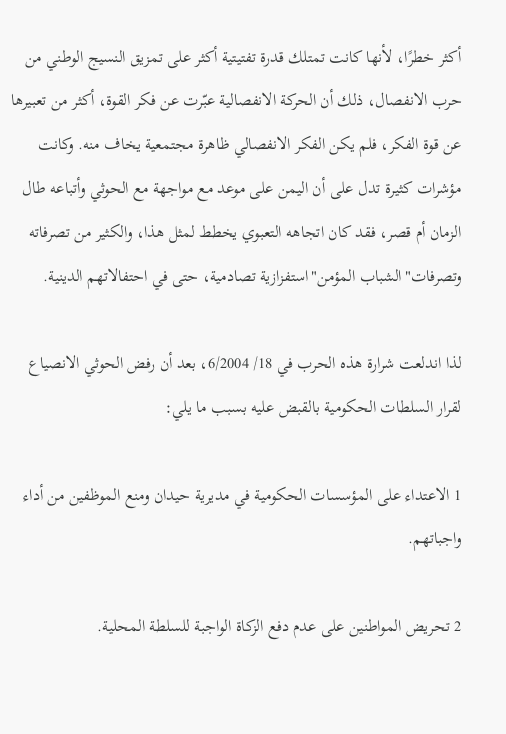أكثر خطرًا، لأنها كانت تمتلك قدرة تفتيتية أكثر على تمزيق النسيج الوطني من حرب الانفصال، ذلك أن الحركة الانفصالية عبّرت عن فكر القوة، أكثر من تعبيرها عن قوة الفكر، فلم يكن الفكر الانفصالي ظاهرة مجتمعية يخاف منه. وكانت مؤشرات كثيرة تدل على أن اليمن على موعد مع مواجهة مع الحوثي وأتباعه طال الزمان أم قصر، فقد كان اتجاهه التعبوي يخطط لمثل هذا، والكثير من تصرفاته وتصرفات"الشباب المؤمن"استفزازية تصادمية، حتى في احتفالاتهم الدينية.

لذا اندلعت شرارة هذه الحرب في 18/ 6/2004، بعد أن رفض الحوثي الانصياع لقرار السلطات الحكومية بالقبض عليه بسبب ما يلي:

1 الاعتداء على المؤسسات الحكومية في مديرية حيدان ومنع الموظفين من أداء واجباتهم.

2 تحريض المواطنين على عدم دفع الزكاة الواجبة للسلطة المحلية.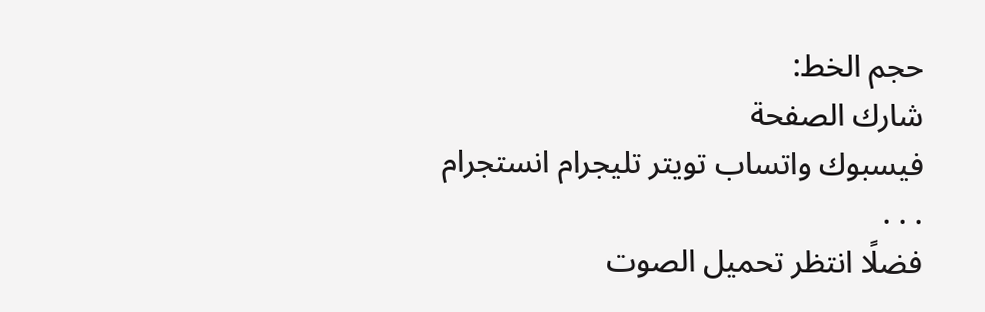حجم الخط:
شارك الصفحة
فيسبوك واتساب تويتر تليجرام انستجرام
. . .
فضلًا انتظر تحميل الصوت